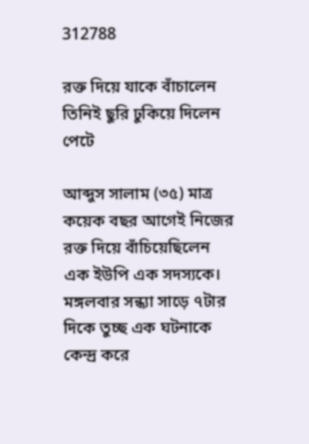312788

রক্ত দিয়ে যাকে বাঁচালেন তিনিই ছুরি ঢুকিয়ে দিলেন পেটে

আব্দুস সালাম (৩৫) মাত্র কয়েক বছর আগেই নিজের রক্ত দিয়ে বাঁচিয়েছিলেন এক ইউপি এক সদস্যকে। মঙ্গলবার সন্ধ্যা সাড়ে ৭টার দিকে তুচ্ছ এক ঘটনাকে কেন্দ্র করে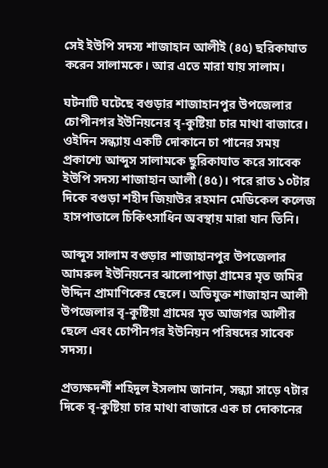সেই ইউপি সদস্য শাজাহান আলীই (৪৫) ছরিকাঘাত করেন সালামকে। আর এতে মারা যায় সালাম।

ঘটনাটি ঘটেছে বগুড়ার শাজাহানপুর উপজেলার চোপীনগর ইউনিয়নের বৃ-কুষ্টিয়া চার মাথা বাজারে। ওইদিন সন্ধ্যায় একটি দোকানে চা পানের সময় প্রকাশ্যে আব্দুস সালামকে ছুরিকাঘাত করে সাবেক ইউপি সদস্য শাজাহান আলী (৪৫)। পরে রাত ১০টার দিকে বগুড়া শহীদ জিয়াউর রহমান মেডিকেল কলেজ হাসপাতালে চিকিৎসাধিন অবস্থায় মারা যান তিনি।

আব্দুস সালাম বগুড়ার শাজাহানপুর উপজেলার আমরুল ইউনিয়নের ঝালোপাড়া গ্রামের মৃত জমির উদ্দিন প্রামাণিকের ছেলে। অভিযুক্ত শাজাহান আলী উপজেলার বৃ-কুষ্টিয়া গ্রামের মৃত আজগর আলীর ছেলে এবং চোপীনগর ইউনিয়ন পরিষদের সাবেক সদস্য।

প্রত্যক্ষদর্শী শহিদুল ইসলাম জানান, সন্ধ্যা সাড়ে ৭টার দিকে বৃ-কুষ্টিয়া চার মাথা বাজারে এক চা দোকানের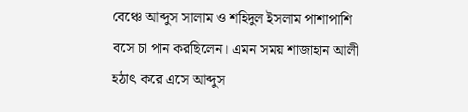বেঞ্চে আব্দুস সালাম ও শহিদুল ইসলাম পাশাপাশি বসে চা পান করছিলেন। এমন সময় শাজাহান আলী হঠাৎ করে এসে আব্দুস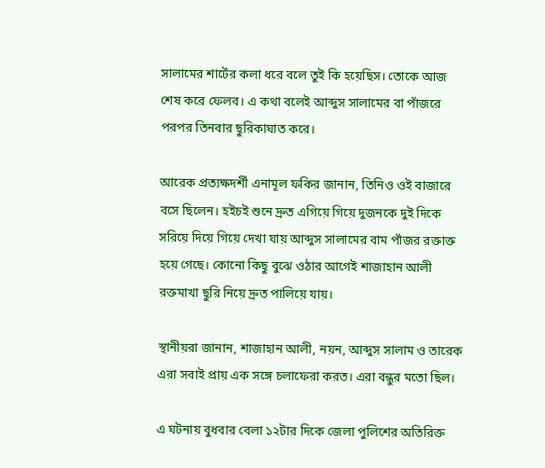সালামের শার্টের কলা ধরে বলে তুই কি হয়েছিস। তোকে আজ শেষ করে ফেলব। এ কথা বলেই আব্দুস সালামের বা পাঁজরে পরপর তিনবার ছুরিকাঘাত করে।

আরেক প্রত্যক্ষদর্শী এনামূল ফকির জানান, তিনিও ওই বাজারে বসে ছিলেন। হইচই শুনে দ্রুত এগিয়ে গিয়ে দুজনকে দুই দিকে সরিয়ে দিয়ে গিয়ে দেখা যায় আব্দুস সালামের বাম পাঁজর রক্তাক্ত হয়ে গেছে। কোনো কিছু বুঝে ওঠার আগেই শাজাহান আলী রক্তমাখা ছুরি নিয়ে দ্রুত পালিয়ে যায়।

স্থানীয়রা জানান, শাজাহান আলী, নয়ন, আব্দুস সালাম ও তারেক এরা সবাই প্রায় এক সঙ্গে চলাফেরা করত। এরা বন্ধুর মতো ছিল।

এ ঘটনায় বুধবার বেলা ১২টার দিকে জেলা পুলিশের অতিরিক্ত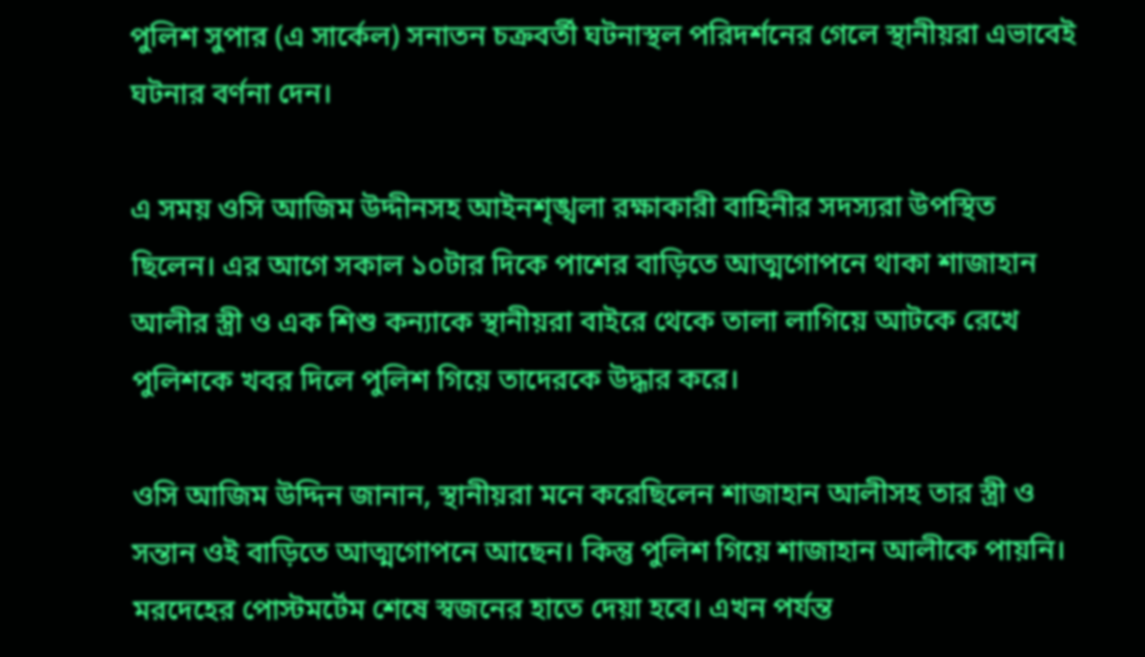পুলিশ সুপার (এ সার্কেল) সনাতন চক্রবর্তী ঘটনাস্থল পরিদর্শনের গেলে স্থানীয়রা এভাবেই ঘটনার বর্ণনা দেন।

এ সময় ওসি আজিম উদ্দীনসহ আইনশৃঙ্খলা রক্ষাকারী বাহিনীর সদস্যরা উপস্থিত ছিলেন। এর আগে সকাল ১০টার দিকে পাশের বাড়িতে আত্মগোপনে থাকা শাজাহান আলীর স্ত্রী ও এক শিশু কন্যাকে স্থানীয়রা বাইরে থেকে তালা লাগিয়ে আটকে রেখে পুলিশকে খবর দিলে পুলিশ গিয়ে তাদেরকে উদ্ধার করে।

ওসি আজিম উদ্দিন জানান, স্থানীয়রা মনে করেছিলেন শাজাহান আলীসহ তার স্ত্রী ও সন্তান ওই বাড়িতে আত্মগোপনে আছেন। কিন্তু পুলিশ গিয়ে শাজাহান আলীকে পায়নি। মরদেহের পোস্টমর্টেম শেষে স্বজনের হাতে দেয়া হবে। এখন পর্যন্ত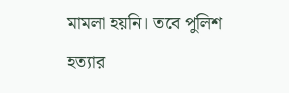মামলা হয়নি। তবে পুলিশ হত্যার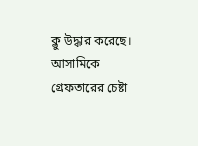ক্লু উদ্ধার করেছে। আসামিকে গ্রেফতারের চেষ্টা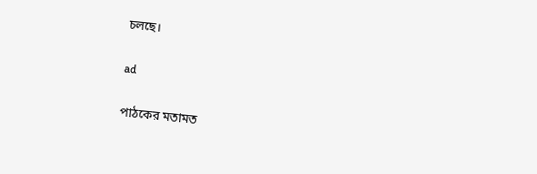চলছে।

ad

পাঠকের মতামত